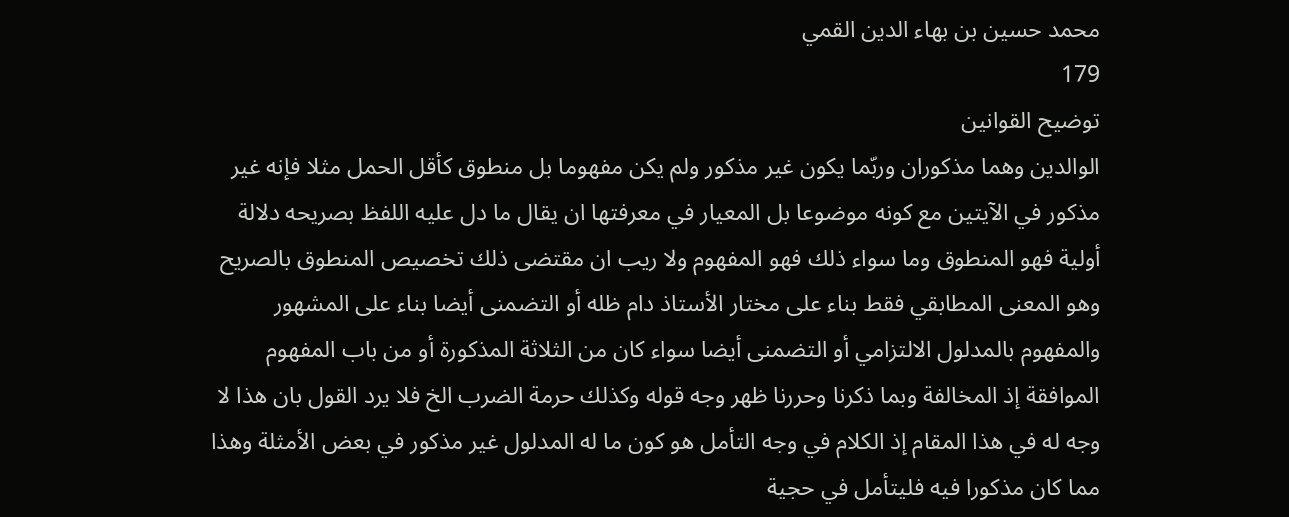محمد حسين بن بهاء الدين القمي
179
توضيح القوانين
الوالدين وهما مذكوران وربّما يكون غير مذكور ولم يكن مفهوما بل منطوق كأقل الحمل مثلا فإنه غير مذكور في الآيتين مع كونه موضوعا بل المعيار في معرفتها ان يقال ما دل عليه اللفظ بصريحه دلالة أولية فهو المنطوق وما سواء ذلك فهو المفهوم ولا ريب ان مقتضى ذلك تخصيص المنطوق بالصريح وهو المعنى المطابقي فقط بناء على مختار الأستاذ دام ظله أو التضمنى أيضا بناء على المشهور والمفهوم بالمدلول الالتزامي أو التضمنى أيضا سواء كان من الثلاثة المذكورة أو من باب المفهوم الموافقة إذ المخالفة وبما ذكرنا وحررنا ظهر وجه قوله وكذلك حرمة الضرب الخ فلا يرد القول بان هذا لا وجه له في هذا المقام إذ الكلام في وجه التأمل هو كون ما له المدلول غير مذكور في بعض الأمثلة وهذا مما كان مذكورا فيه فليتأمل في حجية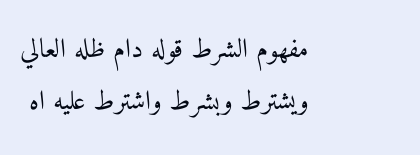مفهوم الشرط قوله دام ظله العالي ويشترط وبشرط واشترط عليه اه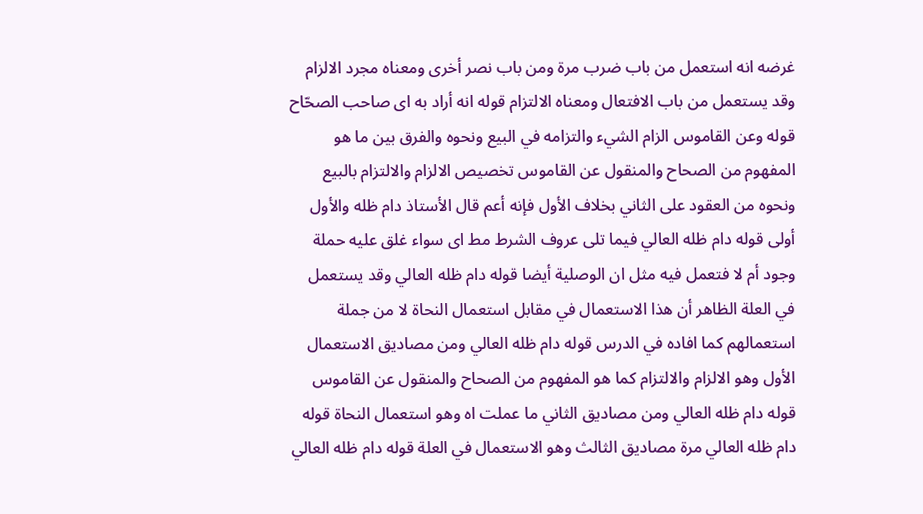غرضه انه استعمل من باب ضرب مرة ومن باب نصر أخرى ومعناه مجرد الالزام وقد يستعمل من باب الافتعال ومعناه الالتزام قوله انه أراد به اى صاحب الصحّاح قوله وعن القاموس الزام الشيء والتزامه في البيع ونحوه والفرق بين ما هو المفهوم من الصحاح والمنقول عن القاموس تخصيص الالزام والالتزام بالبيع ونحوه من العقود على الثاني بخلاف الأول فإنه أعم قال الأستاذ دام ظله والأول أولى قوله دام ظله العالي فيما تلى عروف الشرط مط اى سواء غلق عليه حملة وجود أم لا فتعمل فيه مثل ان الوصلية أيضا قوله دام ظله العالي وقد يستعمل في العلة الظاهر أن هذا الاستعمال في مقابل استعمال النحاة لا من جملة استعمالهم كما افاده في الدرس قوله دام ظله العالي ومن مصاديق الاستعمال الأول وهو الالزام والالتزام كما هو المفهوم من الصحاح والمنقول عن القاموس قوله دام ظله العالي ومن مصاديق الثاني ما عملت اه وهو استعمال النحاة قوله دام ظله العالي مرة مصاديق الثالث وهو الاستعمال في العلة قوله دام ظله العالي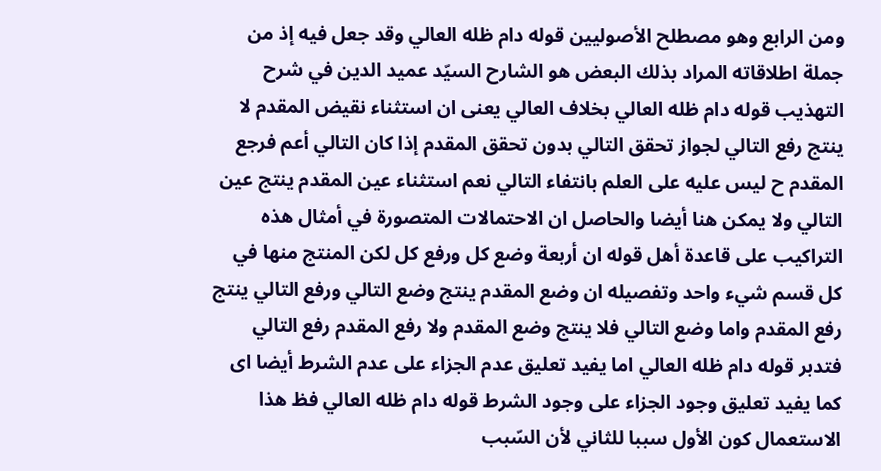ومن الرابع وهو مصطلح الأصوليين قوله دام ظله العالي وقد جعل فيه إذ من جملة اطلاقاته المراد بذلك البعض هو الشارح السيّد عميد الدين في شرح التهذيب قوله دام ظله العالي بخلاف العالي يعنى ان استثناء نقيض المقدم لا ينتج رفع التالي لجواز تحقق التالي بدون تحقق المقدم إذا كان التالي أعم فرجع المقدم ح ليس عليه على العلم بانتفاء التالي نعم استثناء عين المقدم ينتج عين التالي ولا يمكن هنا أيضا والحاصل ان الاحتمالات المتصورة في أمثال هذه التراكيب على قاعدة أهل قوله ان أربعة وضع كل ورفع كل لكن المنتج منها في كل قسم شيء واحد وتفصيله ان وضع المقدم ينتج وضع التالي ورفع التالي ينتج رفع المقدم واما وضع التالي فلا ينتج وضع المقدم ولا رفع المقدم رفع التالي فتدبر قوله دام ظله العالي اما يفيد تعليق عدم الجزاء على عدم الشرط أيضا اى كما يفيد تعليق وجود الجزاء على وجود الشرط قوله دام ظله العالي فظ هذا الاستعمال كون الأول سببا للثاني لأن السّبب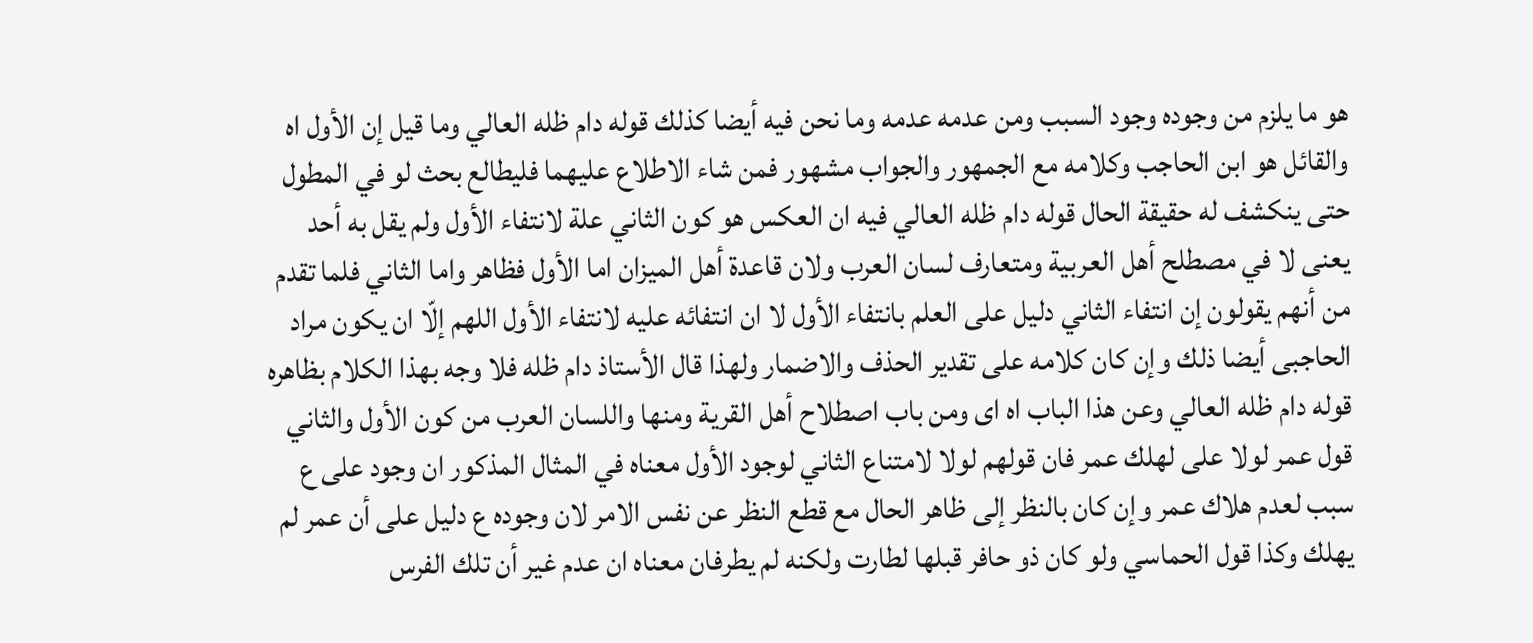هو ما يلزم من وجوده وجود السبب ومن عدمه عدمه وما نحن فيه أيضا كذلك قوله دام ظله العالي وما قيل إن الأول اه والقائل هو ابن الحاجب وكلامه مع الجمهور والجواب مشهور فمن شاء الاطلاع عليهما فليطالع بحث لو في المطول حتى ينكشف له حقيقة الحال قوله دام ظله العالي فيه ان العكس هو كون الثاني علة لانتفاء الأول ولم يقل به أحد يعنى لا في مصطلح أهل العربية ومتعارف لسان العرب ولان قاعدة أهل الميزان اما الأول فظاهر واما الثاني فلما تقدم من أنهم يقولون إن انتفاء الثاني دليل على العلم بانتفاء الأول لا ان انتفائه عليه لانتفاء الأول اللهم إلّا ان يكون مراد الحاجبى أيضا ذلك وإن كان كلامه على تقدير الحذف والاضمار ولهذا قال الأستاذ دام ظله فلا وجه بهذا الكلام بظاهره قوله دام ظله العالي وعن هذا الباب اه اى ومن باب اصطلاح أهل القرية ومنها واللسان العرب من كون الأول والثاني قول عمر لولا على لهلك عمر فان قولهم لولا لامتناع الثاني لوجود الأول معناه في المثال المذكور ان وجود على ع سبب لعدم هلاك عمر وإن كان بالنظر إلى ظاهر الحال مع قطع النظر عن نفس الامر لان وجوده ع دليل على أن عمر لم يهلك وكذا قول الحماسي ولو كان ذو حافر قبلها لطارت ولكنه لم يطرفان معناه ان عدم غير أن تلك الفرس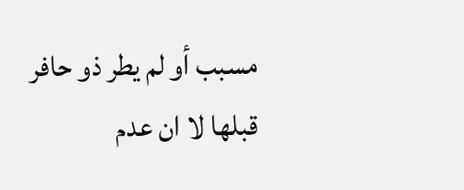مسبب أو لم يطر ذو حافر قبلها لا ان عدم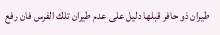طيران ذو حافر قبلها دليل على عدم طيران تلك الفرس فان رفع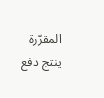المقرّرة ينتج دفع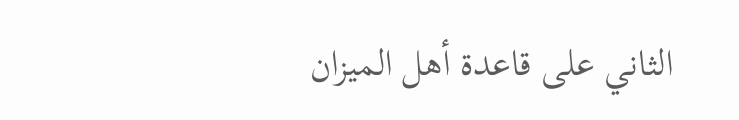الثاني على قاعدة أهل الميزان